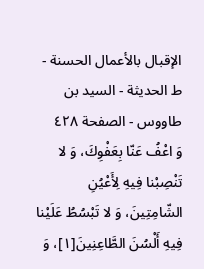الإقبال بالأعمال الحسنة - ط الحديثة - السيد بن طاووس - الصفحة ٤٢٨
وَ اعْفُ عَنّا بِعَفْوِكَ، وَ لا تَنْصِبْنا فِيهِ لِأَعْيُنِ الشّامِتِينَ، وَ لا تَبْسُطُ عَلَيْنا فِيهِ أَلْسُنَ الطَّاعِنِينَ[١]، وَ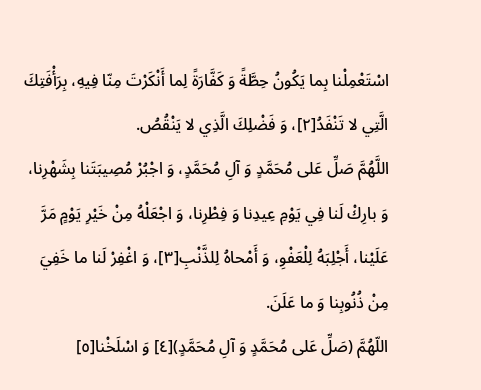اسْتَعْمِلْنا بِما يَكُونُ حِطَّةً وَ كَفَّارَةً لِما أَنْكَرْتَ مِنّا فِيهِ، بِرَأْفَتِكَ الَّتِي لا تَنْفَدُ[٢]، وَ فَضْلِكَ الَّذِي لا يَنْقُصُ.
اللَّهُمَّ صَلِّ عَلى مُحَمَّدٍ وَ آلِ مُحَمَّدٍ، وَ اجْبُرْ مُصِيبَتَنا بِشَهْرِنا، وَ بارِكْ لَنا فِي يَوْمِ عِيدِنا وَ فِطْرِنا، وَ اجْعَلْهُ مِنْ خَيْرِ يَوْمٍ مَرَّ عَلَيْنا، أَجْلِبَهُ لِلْعَفْوِ، وَ أَمْحاهُ لِلذَّنْبِ[٣]، وَ اغْفِرْ لَنا ما خَفِيَ مِنْ ذُنُوبِنا وَ ما عَلَنَ.
اللّهُمَّ (صَلِّ عَلى مُحَمَّدٍ وَ آلِ مُحَمَّدٍ)[٤] وَ اسْلَخْنا[٥]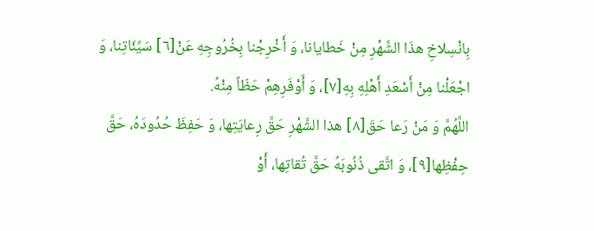بِانْسِلاخِ هذَا الشَّهْرِ مِنْ خَطايانا، وَ أَخْرِجْنا بِخُرُوجِهِ عَنْ[٦] سَيِّئَاتِنا، وَ اجْعَلْنا مِنْ أَسْعَدِ أَهْلِهِ بِهِ[٧]، وَ أَوْفَرِهِمْ حَظّاً مِنْهُ.
اللَّهُمَّ وَ مَنْ رَعا حَقَ[٨] هذا الشَّهْرِ حَقَّ رِعايَتِها، وَ حَفِظَ حُدُودَهُ، حَقَّ حِفْظِها[٩]، وَ اتَّقى ذُنُوبَهُ حَقَّ تُقاتِها، أَوْ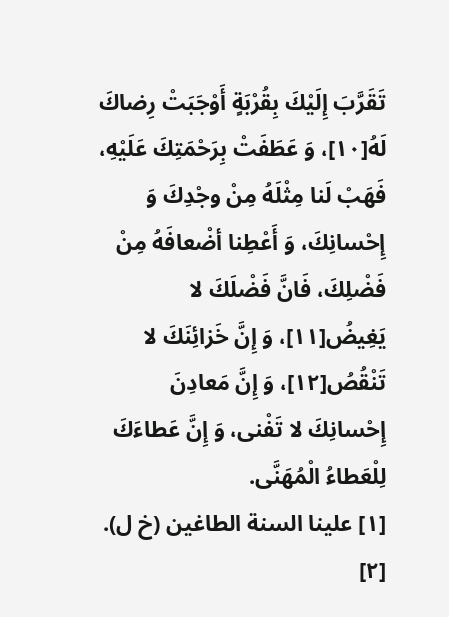تَقَرَّبَ إِلَيْكَ بِقُرْبَةٍ أَوْجَبَتْ رِضاكَ لَهُ[١٠]، وَ عَطَفَتْ بِرَحْمَتِكَ عَلَيْهِ، فَهَبْ لَنا مِثْلَهُ مِنْ وجْدِكَ وَ إِحْسانِكَ، وَ أَعْطِنا أضْعافَهُ مِنْ فَضْلِكَ، فَانَّ فَضْلَكَ لا يَغِيضُ[١١]، وَ إِنَّ خَزائِنَكَ لا تَنْقُصُ[١٢]، وَ إِنَّ مَعادِنَ إِحْسانِكَ لا تَفْنى، وَ إِنَّ عَطاءَكَ لِلْعَطاءُ الْمُهَنَّى.
[١] علينا السنة الطاغين (خ ل).
[٢]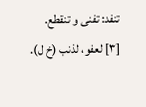تنفد: تفنى و تنقطع.
[٣] لعفو، لذنب (خ ل).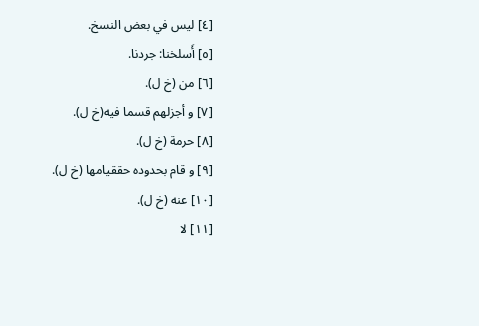[٤] ليس في بعض النسخ.
[٥] أَسلخنا: جردنا.
[٦] من (خ ل).
[٧] و أجزلهم قسما فيه(خ ل).
[٨] حرمة (خ ل).
[٩] و قام بحدوده حققيامها (خ ل).
[١٠] عنه (خ ل).
[١١] لا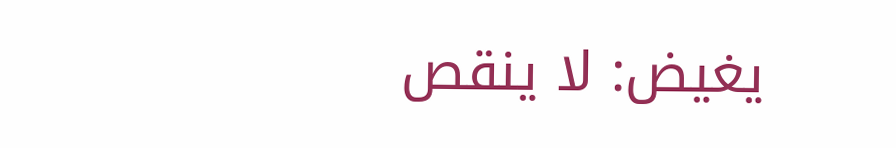يغيض: لا ينقص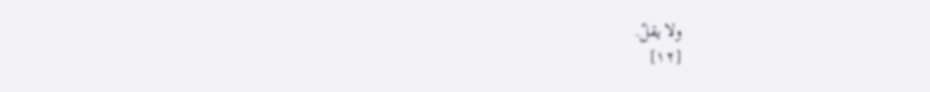ولا يقلّ.
[١٢]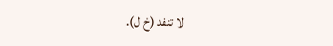لا تنفد (خ ل).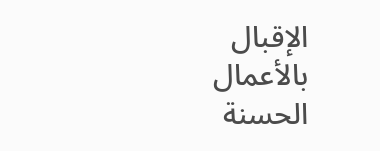الإقبال بالأعمال الحسنة